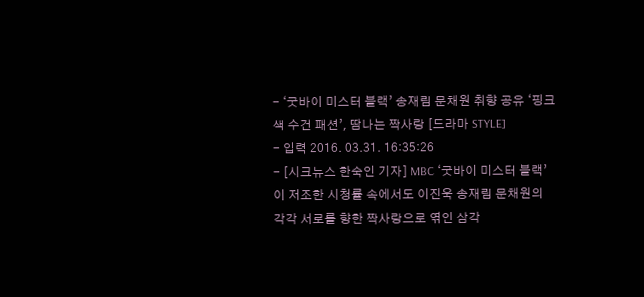- ‘굿바이 미스터 블랙’ 송재림 문채원 취향 공유 ‘핑크색 수건 패션’, 땀나는 짝사랑 [드라마 STYLE]
- 입력 2016. 03.31. 16:35:26
- [시크뉴스 한숙인 기자] MBC ‘굿바이 미스터 블랙’이 저조한 시청률 속에서도 이진욱 송재림 문채원의 각각 서로를 향한 짝사랑으로 엮인 삼각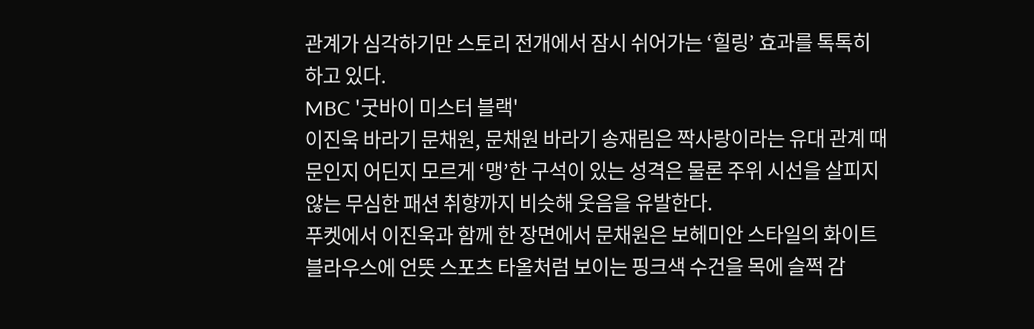관계가 심각하기만 스토리 전개에서 잠시 쉬어가는 ‘힐링’ 효과를 톡톡히 하고 있다.
MBC '굿바이 미스터 블랙'
이진욱 바라기 문채원, 문채원 바라기 송재림은 짝사랑이라는 유대 관계 때문인지 어딘지 모르게 ‘맹’한 구석이 있는 성격은 물론 주위 시선을 살피지 않는 무심한 패션 취향까지 비슷해 웃음을 유발한다.
푸켓에서 이진욱과 함께 한 장면에서 문채원은 보헤미안 스타일의 화이트블라우스에 언뜻 스포츠 타올처럼 보이는 핑크색 수건을 목에 슬쩍 감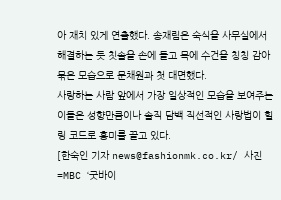아 재치 있게 연출했다. 송재림은 숙식을 사무실에서 해결하는 듯 칫솔을 손에 들고 목에 수건을 칭칭 감아 묶은 모습으로 문채원과 첫 대면했다.
사랑하는 사람 앞에서 가장 일상적인 모습을 보여주는 이들은 성향만큼이나 솔직 담백 직선적인 사랑법이 힐링 코드로 흥미를 끌고 있다.
[한숙인 기자 news@fashionmk.co.kr/ 사진=MBC ‘굿바이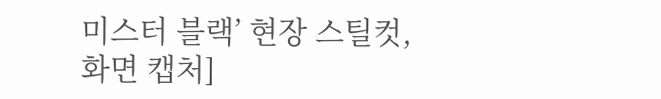미스터 블랙’ 현장 스틸컷, 화면 캡처]